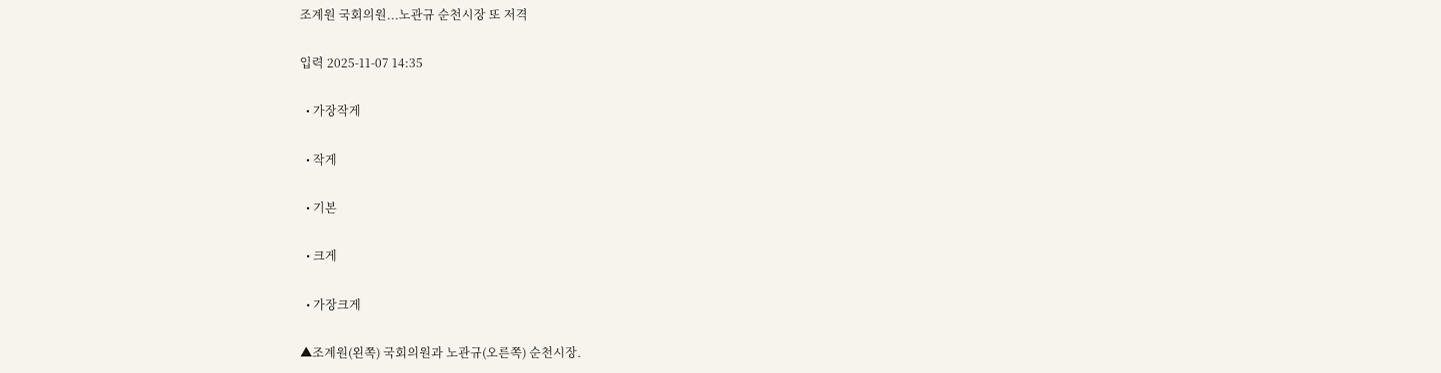조계원 국회의원...노관규 순천시장 또 저격

입력 2025-11-07 14:35

  • 가장작게

  • 작게

  • 기본

  • 크게

  • 가장크게

▲조계원(왼쪽) 국회의원과 노관규(오른쪽) 순천시장.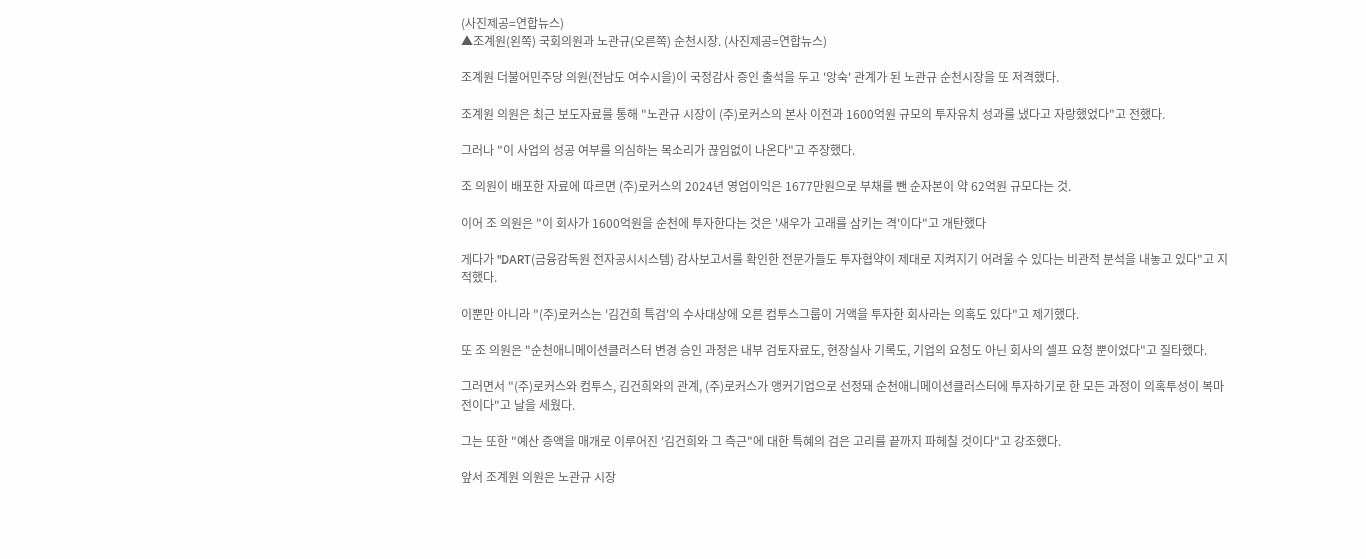(사진제공=연합뉴스)
▲조계원(왼쪽) 국회의원과 노관규(오른쪽) 순천시장. (사진제공=연합뉴스)

조계원 더불어민주당 의원(전남도 여수시을)이 국정감사 증인 출석을 두고 '앙숙' 관계가 된 노관규 순천시장을 또 저격했다.

조계원 의원은 최근 보도자료를 통해 "노관규 시장이 (주)로커스의 본사 이전과 1600억원 규모의 투자유치 성과를 냈다고 자랑했었다"고 전했다.

그러나 "이 사업의 성공 여부를 의심하는 목소리가 끊임없이 나온다"고 주장했다.

조 의원이 배포한 자료에 따르면 (주)로커스의 2024년 영업이익은 1677만원으로 부채를 뺀 순자본이 약 62억원 규모다는 것.

이어 조 의원은 "이 회사가 1600억원을 순천에 투자한다는 것은 '새우가 고래를 삼키는 격'이다"고 개탄했다

게다가 "DART(금융감독원 전자공시시스템) 감사보고서를 확인한 전문가들도 투자협약이 제대로 지켜지기 어려울 수 있다는 비관적 분석을 내놓고 있다"고 지적했다.

이뿐만 아니라 "(주)로커스는 '김건희 특검'의 수사대상에 오른 컴투스그룹이 거액을 투자한 회사라는 의혹도 있다"고 제기했다.

또 조 의원은 "순천애니메이션클러스터 변경 승인 과정은 내부 검토자료도, 현장실사 기록도, 기업의 요청도 아닌 회사의 셀프 요청 뿐이었다"고 질타했다.

그러면서 "(주)로커스와 컴투스, 김건희와의 관계, (주)로커스가 앵커기업으로 선정돼 순천애니메이션클러스터에 투자하기로 한 모든 과정이 의혹투성이 복마전이다"고 날을 세웠다.

그는 또한 "예산 증액을 매개로 이루어진 '김건희와 그 측근"에 대한 특혜의 검은 고리를 끝까지 파헤칠 것이다"고 강조했다.

앞서 조계원 의원은 노관규 시장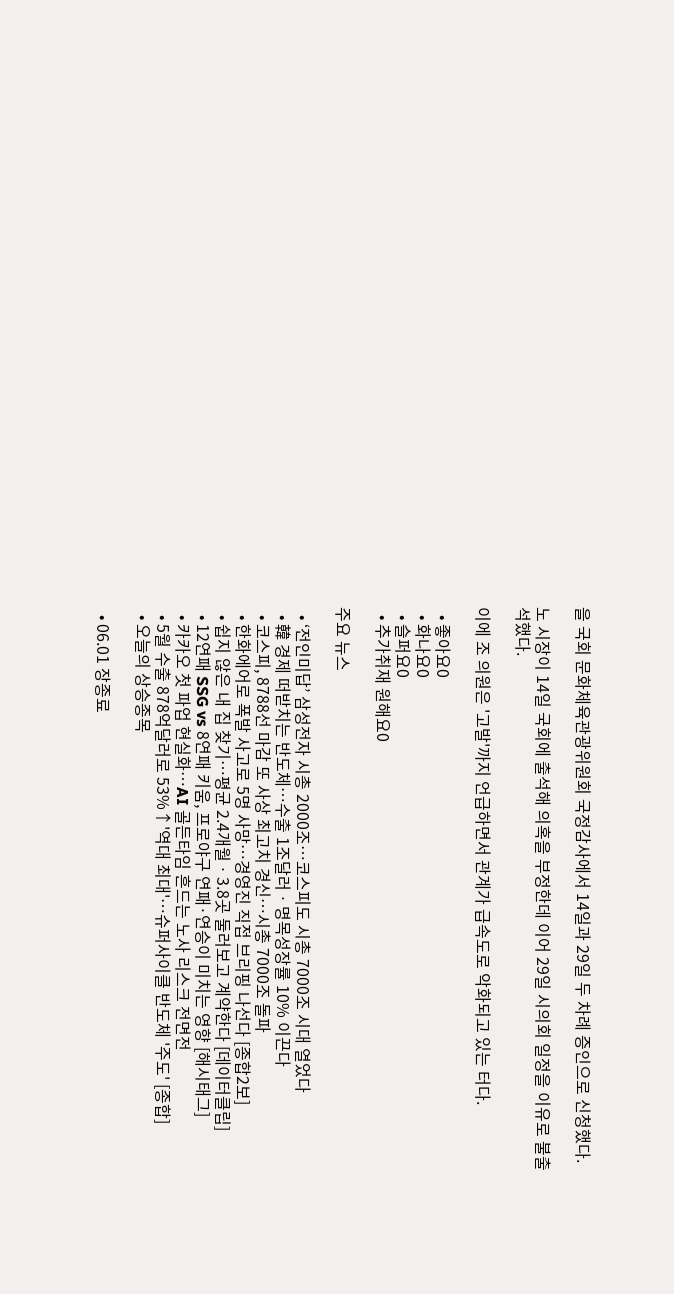을 국회 문화체육관광위원회 국정감사에서 14일과 29일 두 차례 증인으로 신청했다.

노 시장이 14일 국회에 출석해 의혹을 부정한데 이어 29일 시의회 일정을 이유로 불출석했다.

이에 조 의원은 '고발'까지 언급하면서 관계가 급속도로 악화되고 있는 터다.

  • 좋아요0
  • 화나요0
  • 슬퍼요0
  • 추가취재 원해요0

주요 뉴스

  • ‘전인미답’ 삼성전자 시총 2000조…코스피도 시총 7000조 시대 열었다
  • 韓 경제 떠받치는 반도체⋯수출 1조달러ㆍ명목성장률 10% 이끈다
  • 코스피, 8788선 마감 또 사상 최고치 경신…시총 7000조 돌파
  • 한화에어로 폭발 사고로 5명 사망…경영진 직접 브리핑 나선다 [종합2보]
  • 쉽지 않은 내 집 찾기…평균 2.4개월ㆍ3.8곳 둘러보고 계약한다 [데이터클립]
  • 12연패 SSG vs 8연패 키움, 프로야구 연패·연승이 미치는 영향 [해시태그]
  • 카카오 첫 파업 현실화⋯AI 골든타임 흔드는 노사 리스크 전면전
  • 5월 수출 878억달러로 53%↑'역대 최대'⋯슈퍼사이클 반도체 '주도' [종합]
  • 오늘의 상승종목

  • 06.01 장종료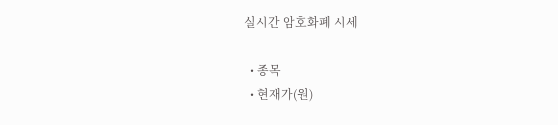실시간 암호화폐 시세

  • 종목
  • 현재가(원)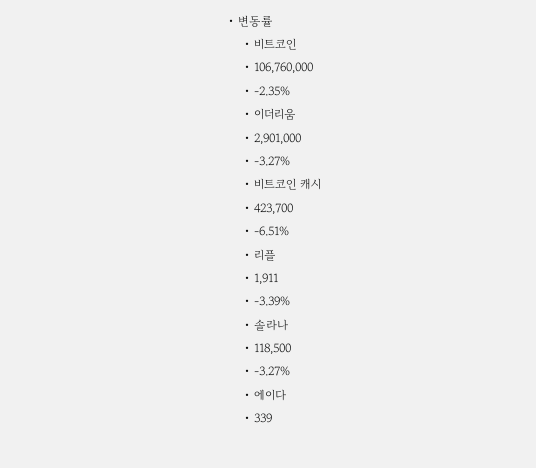• 변동률
    • 비트코인
    • 106,760,000
    • -2.35%
    • 이더리움
    • 2,901,000
    • -3.27%
    • 비트코인 캐시
    • 423,700
    • -6.51%
    • 리플
    • 1,911
    • -3.39%
    • 솔라나
    • 118,500
    • -3.27%
    • 에이다
    • 339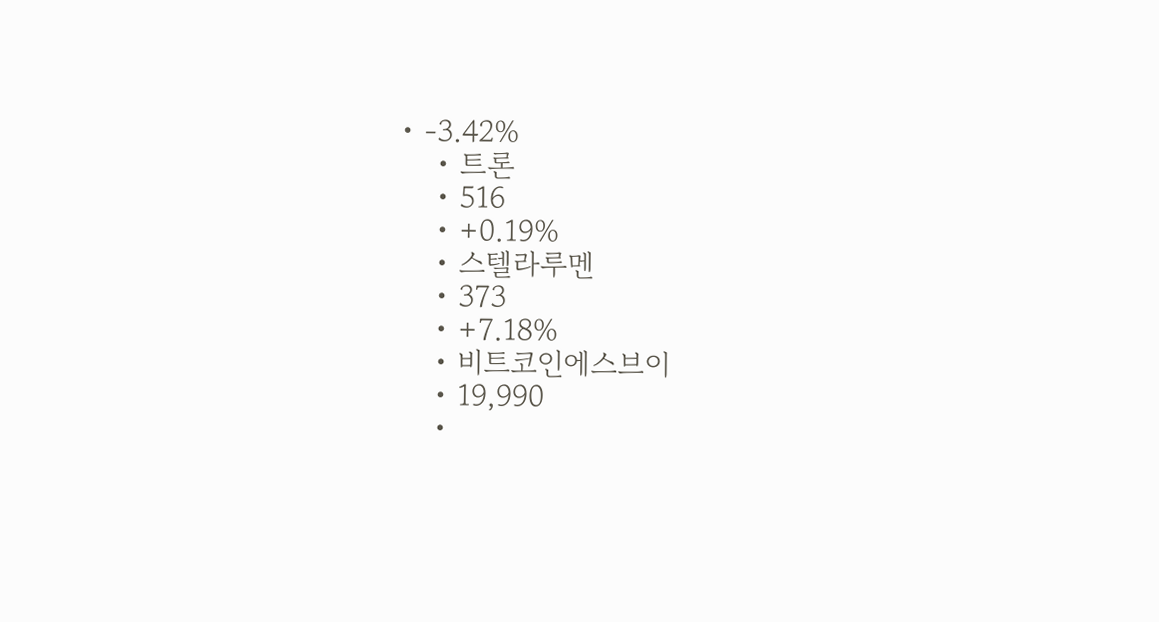• -3.42%
    • 트론
    • 516
    • +0.19%
    • 스텔라루멘
    • 373
    • +7.18%
    • 비트코인에스브이
    • 19,990
    •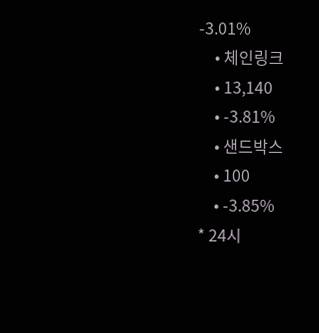-3.01%
    • 체인링크
    • 13,140
    • -3.81%
    • 샌드박스
    • 100
    • -3.85%
* 24시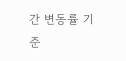간 변동률 기준